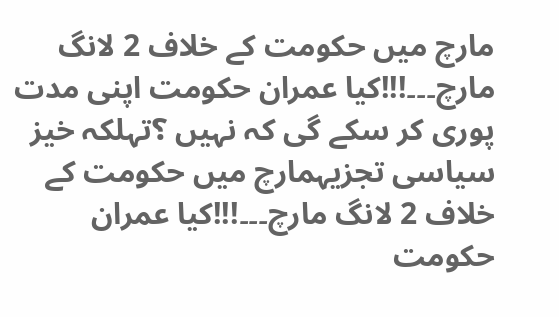مارچ میں حکومت کے خلاف 2 لانگ مارچ۔۔۔!!!کیا عمران حکومت اپنی مدت پوری کر سکے گی کہ نہیں ؟تہلکہ خیز سیاسی تجزیہمارچ میں حکومت کے خلاف 2 لانگ مارچ۔۔۔!!!کیا عمران حکومت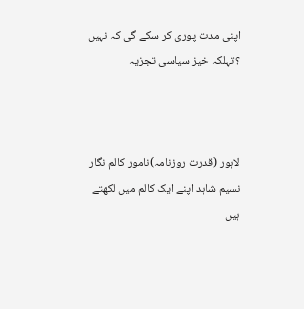اپنی مدت پوری کر سکے گی کہ نہیں ؟تہلکہ خیز سیاسی تجزیہ



لاہور (قدرت روزنامہ)نامور کالم نگار نسیم شاہد اپنے ایک کالم میں لکھتے ہیں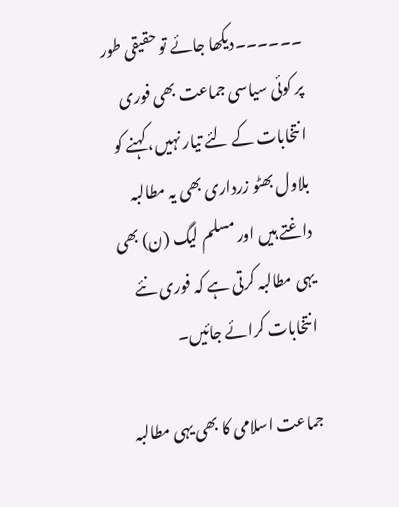۔۔۔۔۔۔دیکھا جائے تو حقیقی طور پر کوئی سیاسی جماعت بھی فوری انتخابات کے لئے تیار نہیں، کہنے کو بلاول بھٹو زرداری بھی یہ مطالبہ داغتے ہیں اور مسلم لیگ (ن) بھی یہی مطالبہ کرتی ہے کہ فوری نئے انتخابات کرائے جائیں۔

جماعت اسلامی کا بھی یہی مطالبہ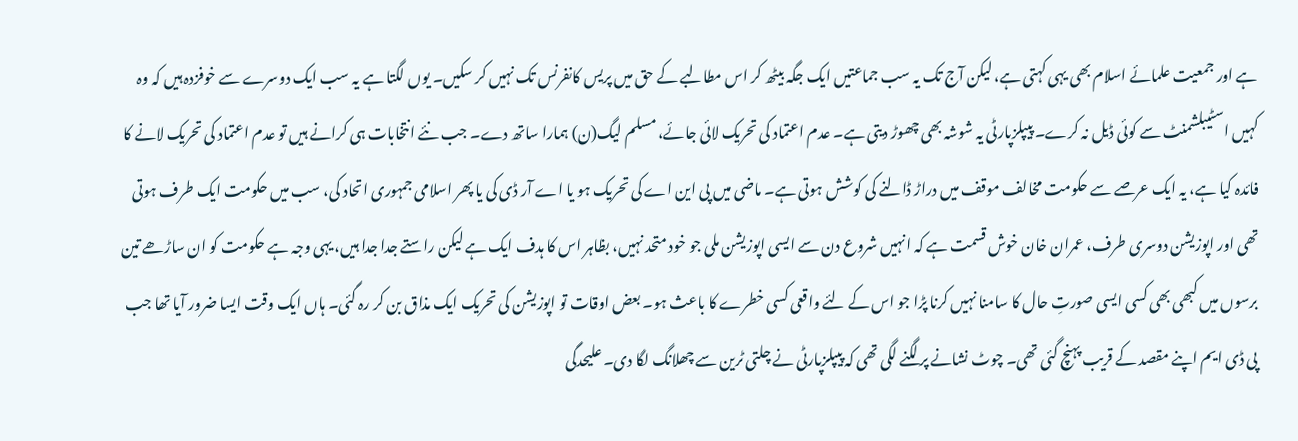ہے اور جمعیت علمائے اسلام بھی یہی کہتی ہے، لیکن آج تک یہ سب جماعتیں ایک جگہ بیٹھ کر اس مطالبے کے حق میں پریس کانفرنس تک نہیں کر سکیں۔ یوں لگتا ہے یہ سب ایک دوسرے سے خوفزدہ ہیں کہ وہ کہیں اسٹیبلشمنٹ سے کوئی ڈیل نہ کرے۔ پیپلزپارٹی یہ شوشہ بھی چھوڑ دیتی ہے۔ عدم اعتماد کی تحریک لائی جائے، مسلم لیگ(ن) ہمارا ساتھ دے۔ جب نئے انتخابات ہی کرانے ہیں تو عدم اعتماد کی تحریک لانے کا فائدہ کیا ہے، یہ ایک عرصے سے حکومت مخالف موقف میں دراڑ ڈالنے کی کوشش ہوتی ہے۔ ماضی میں پی این اے کی تحریک ہو یا اے آر ڈی کی یا پھر اسلامی جمہوری اتحاد کی، سب میں حکومت ایک طرف ہوتی تھی اور اپوزیشن دوسری طرف، عمران خان خوش قسمت ہے کہ انہیں شروع دن سے ایسی اپوزیشن ملی جو خود متحد نہیں، بظاہر اس کا ہدف ایک ہے لیکن راستے جدا جدا ہیں، یہی وجہ ہے حکومت کو ان ساڑھے تین برسوں میں کبھی بھی کسی ایسی صورتِ حال کا سامنا نہیں کرنا پڑا جو اس کے لئے واقعی کسی خطرے کا باعث ہو۔ بعض اوقات تو اپوزیشن کی تحریک ایک مذاق بن کر رہ گئی۔ ہاں ایک وقت ایسا ضرور آیا تھا جب پی ڈی ایم اپنے مقصد کے قریب پہنچ گئی تھی۔ چوٹ نشانے پر لگنے لگی تھی کہ پیپلزپارٹی نے چلتی ٹرین سے چھلانگ لگا دی۔ علیحدگی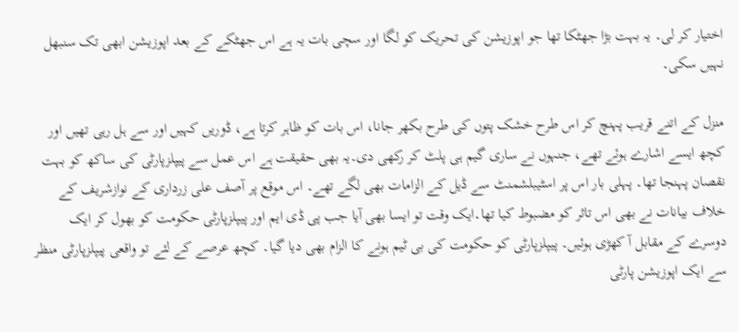اختیار کر لی۔ یہ بہت بڑا جھٹکا تھا جو اپوزیشن کی تحریک کو لگا اور سچی بات یہ ہے اس جھٹکے کے بعد اپوزیشن ابھی تک سنبھل نہیں سکی۔

منزل کے اتنے قریب پہنچ کر اس طرح خشک پتوں کی طرح بکھر جانا، اس بات کو ظاہر کرتا ہے، ڈوریں کہیں اور سے ہل رہی تھیں اور کچھ ایسے اشارے ہوئے تھے، جنہوں نے ساری گیم ہی پلٹ کر رکھی دی۔یہ بھی حقیقت ہے اس عمل سے پیپلزپارٹی کی ساکھ کو بہت نقصان پہنجا تھا۔ پہلی بار اس پر اسٹیبلشمنٹ سے ڈیل کے الزامات بھی لگے تھے۔ اس موقع پر آصف علی زرداری کے نوازشریف کے خلاف بیانات نے بھی اس تاثر کو مضبوط کیا تھا۔ایک وقت تو ایسا بھی آیا جب پی ڈی ایم اور پیپلزپارٹی حکومت کو بھول کر ایک دوسرے کے مقابل آ کھڑی ہوئیں۔ پیپلزپارٹی کو حکومت کی بی ٹیم ہونے کا الزام بھی دیا گیا۔ کچھ عرصے کے لئے تو واقعی پیپلزپارٹی منظر سے ایک اپوزیشن پارٹی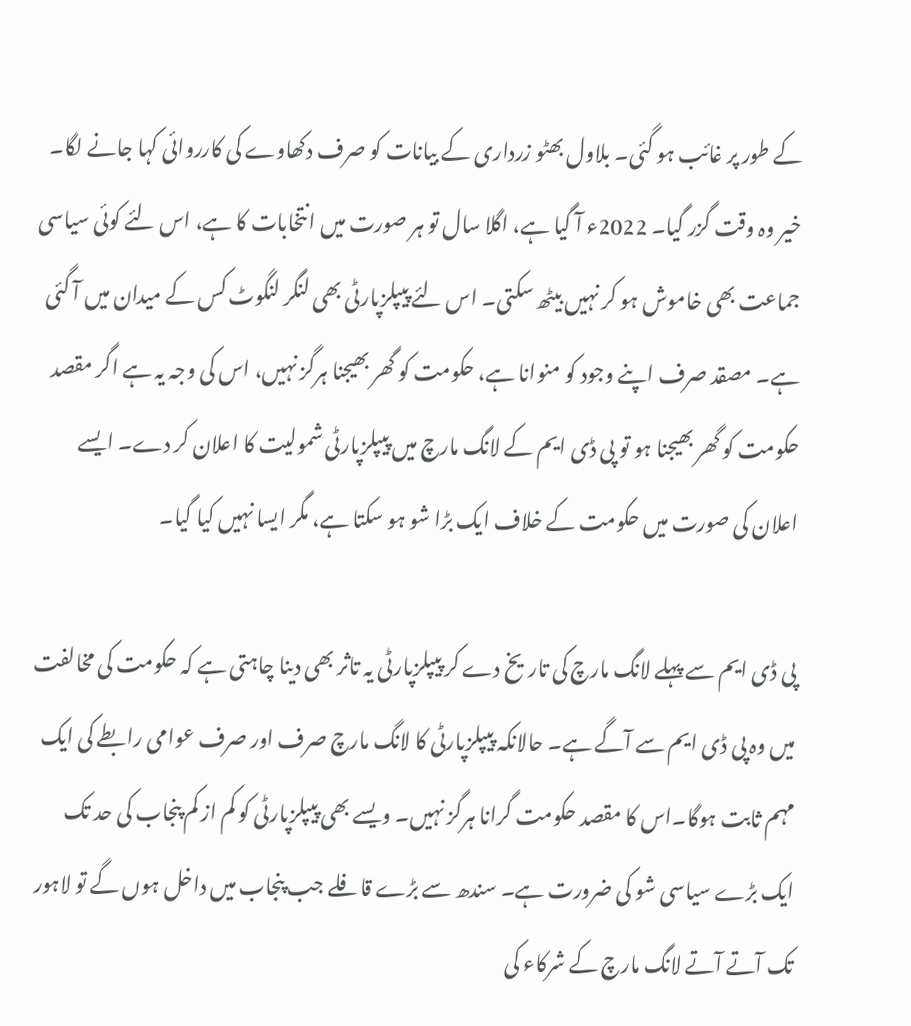کے طور پر غائب ہو گئی۔ بلاول بھٹو زرداری کے بیانات کو صرف دکھاوے کی کارروائی کہا جانے لگا۔ خیر وہ وقت گزر گیا۔ 2022ء آ گیا ہے، اگلا سال تو ہر صورت میں انتخابات کا ہے، اس لئے کوئی سیاسی جماعت بھی خاموش ہو کر نہیں بیٹھ سکتی۔ اس لئے پیپلزپارٹی بھی لنگر لنگوٹ کس کے میدان میں آ گئی ہے۔ مصقد صرف اپنے وجود کو منوانا ہے، حکومت کو گھر بھیجنا ہرگز نہیں، اس کی وجہ یہ ہے اگر مقصد حکومت کو گھر بھیجنا ہو تو پی ڈی ایم کے لانگ مارچ میں پیپلزپارٹی شمولیت کا اعلان کر دے۔ ایسے اعلان کی صورت میں حکومت کے خلاف ایک بڑا شو ہو سکتا ہے، مگر ایسا نہیں کیا گیا۔

پی ڈی ایم سے پہلے لانگ مارچ کی تاریخ دے کر پیپلزپارٹی یہ تاثر بھی دینا چاہتی ہے کہ حکومت کی مخالفت میں وہ پی ڈی ایم سے آگے ہے۔ حالانکہ پیپلزپارٹی کا لانگ مارچ صرف اور صرف عوامی رابطے کی ایک مہم ثابت ہوگا۔اس کا مقصد حکومت گرانا ہرگز نہیں۔ ویسے بھی پیپلزپارٹی کو کم از کم پنجاب کی حد تک ایک بڑے سیاسی شو کی ضرورت ہے۔ سندھ سے بڑے قافلے جب پنجاب میں داخل ہوں گے تو لاہور تک آتے آتے لانگ مارچ کے شرکاء کی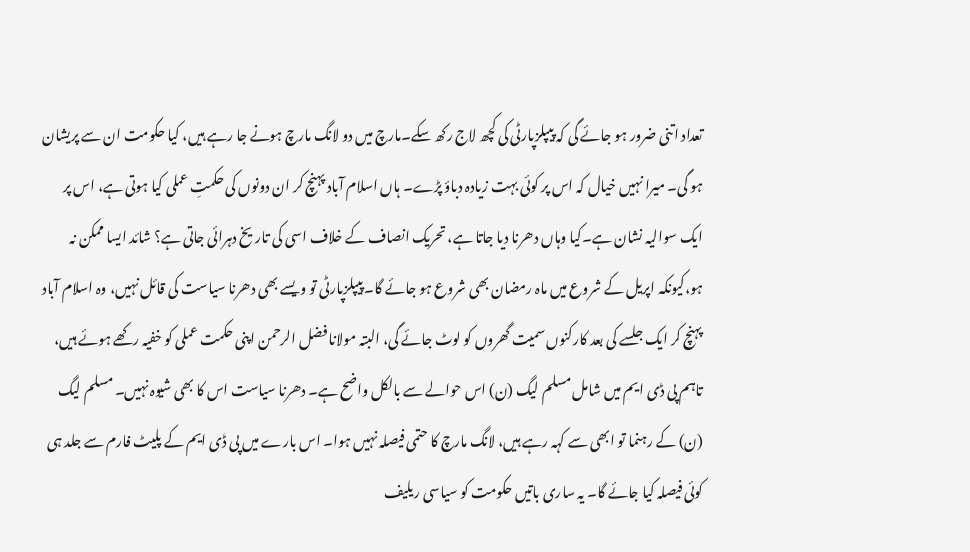تعداد اتنی ضرور ہو جائے گی کہ پیپلزپارٹی کی کچھ لاج رکھ سکے۔مارچ میں دو لانگ مارچ ہونے جا رہے ہیں، کیا حکومت ان سے پریشان ہو گی۔ میرا نہیں خیال کہ اس پر کوئی بہت زیادہ دباؤ پڑے۔ ہاں اسلام آباد پہنچ کر ان دونوں کی حکمتِ عملی کیا ہوتی ہے، اس پر ایک سوالیہ نشان ہے۔کیا وہاں دھرنا دیا جاتا ہے، تحریک انصاف کے خلاف اسی کی تاریخ دہرائی جاتی ہے؟ شائد ایسا ممکن نہ ہو،کیونکہ اپریل کے شروع میں ماہ رمضان بھی شروع ہو جائے گا۔ پیپلزپارٹی تو ویسے بھی دھرنا سیاست کی قائل نہیں، وہ اسلام آباد پہنچ کر ایک جلسے کی بعد کارکنوں سمیت گھروں کو لوٹ جائے گی، البتہ مولانا فضل الرحمن اپنی حکمت عملی کو خفیہ رکھے ہوئے ہیں، تاہم پی ڈی ایم میں شامل مسلم لیگ (ن) اس حوالے سے بالکل واضح ہے۔ دھرنا سیاست اس کا بھی شیوہ نہیں۔ مسلم لیگ (ن) کے رہنما تو ابھی سے کہہ رہے ہیں، لانگ مارچ کا حتمی فیصلہ نہیں ہوا۔ اس بارے میں پی ڈی ایم کے پلیٹ فارم سے جلد ہی کوئی فیصلہ کیا جائے گا۔ یہ ساری باتیں حکومت کو سیاسی ریلیف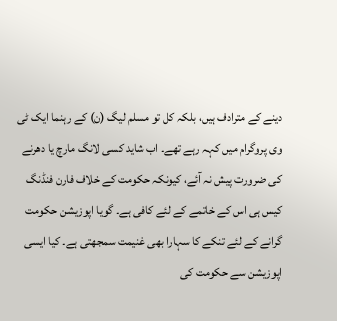دینے کے مترادف ہیں، بلکہ کل تو مسلم لیگ (ن) کے رہنما ایک ٹی وی پروگرام میں کہہ رہے تھے۔ اب شاید کسی لانگ مارچ یا دھرنے کی ضرورت پیش نہ آئے، کیونکہ حکومت کے خلاف فارن فنڈنگ کیس ہی اس کے خاتمے کے لئے کافی ہے۔ گویا اپوزیشن حکومت گرانے کے لئے تنکے کا سہارا بھی غنیمت سمجھتی ہے۔ کیا ایسی اپوزیشن سے حکومت کی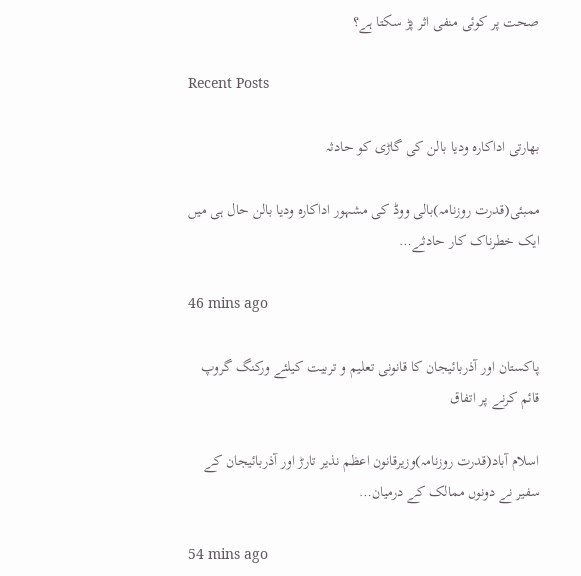صحت پر کوئی منفی اثر پڑ سکتا ہے؟

Recent Posts

بھارتی اداکارہ ودیا بالن کی گاڑی کو حادثہ

ممبئی(قدرت روزنامہ)بالی ووڈ کی مشہور اداکارہ ودیا بالن حال ہی میں ایک خطرناک کار حادثے…

46 mins ago

پاکستان اور آذربائیجان کا قانونی تعلیم و تربیت کیلئے ورکنگ گروپ قائم کرنے پر اتفاق

اسلام آباد(قدرت روزنامہ)وزیرقانون اعظم نذیر تارڑ اور آذربائیجان کے سفیر نے دونوں ممالک کے درمیان…

54 mins ago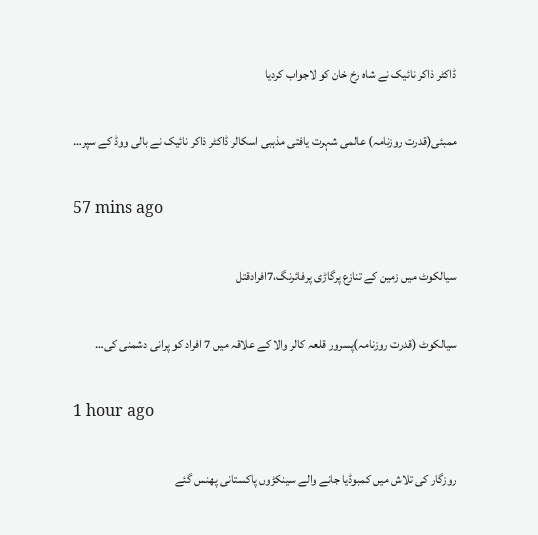ڈاکٹر ذاکر نائیک نے شاہ رخ خان کو لاجواب کردیا

ممبئی(قدرت روزنامہ) عالمی شہرت یافتی مذہبی اسکالر ڈاکٹر ذاکر نائیک نے بالی ووڈ کے سپر…

57 mins ago

سیالکوٹ میں زمین کے تنازع پرگاڑی پرفائرنگ،7افرادقتل

سیالکوٹ (قدرت روزنامہ)پسرور قلعہ کالر والا کے علاقہ میں 7 افراد کو پرانی دشمنی کی…

1 hour ago

روزگار کی تلاش میں کمبوڈیا جانے والے سینکڑوں پاکستانی پھنس گئے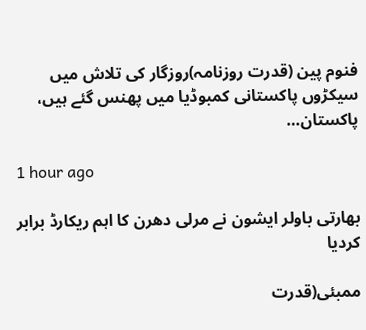فنوم پین (قدرت روزنامہ)روزگار کی تلاش میں سیکڑوں پاکستانی کمبوڈیا میں پھنس گئے ہیں، پاکستان…

1 hour ago

بھارتی باولر ایشون نے مرلی دھرن کا اہم ریکارڈ برابر کردیا

ممبئی(قدرت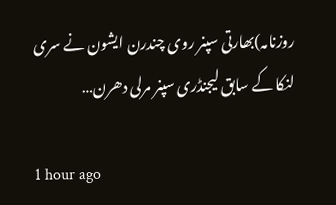روزنامہ)بھارتی سپنر روی چندرن ایشون نے سری لنکا کے سابق لیجنڈری سپنر مرلی دھرن…

1 hour ago